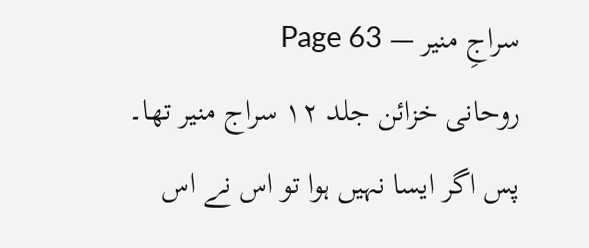سراجِ منیر — Page 63
روحانی خزائن جلد ۱۲ سراج منیر تھا۔ پس اگر ایسا نہیں ہوا تو اس نے اس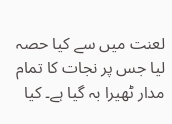لعنت میں سے کیا حصہ لیا جس پر نجات کا تمام مدار ٹھیرا بہ گیا ہے۔ کیا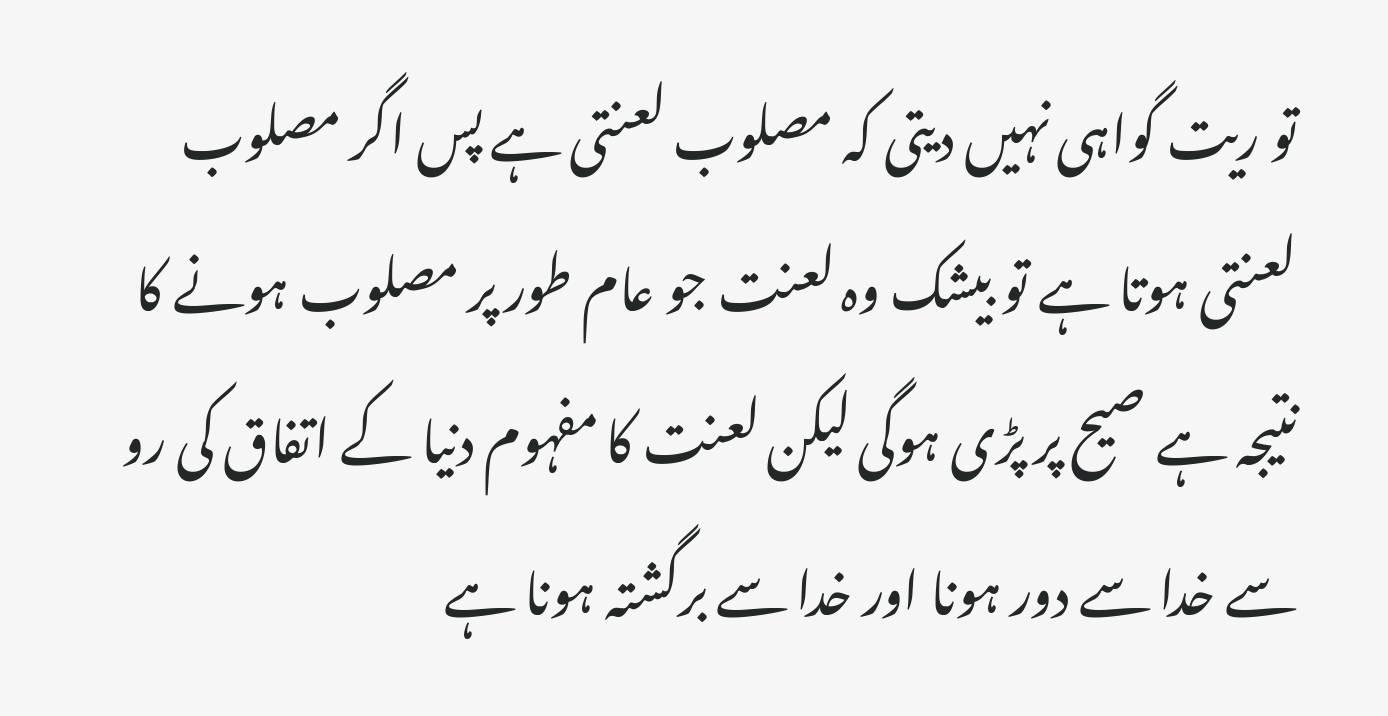تو ریت گواہی نہیں دیتی کہ مصلوب لعنتی ہے پس اگر مصلوب لعنتی ہوتا ہے تو بیشک وہ لعنت جو عام طور پر مصلوب ہونے کا نتیجہ ہے صیح پر پڑی ہوگی لیکن لعنت کا مفہوم دنیا کے اتفاق کی رو سے خدا سے دور ہونا اور خدا سے برگشتہ ہونا ہے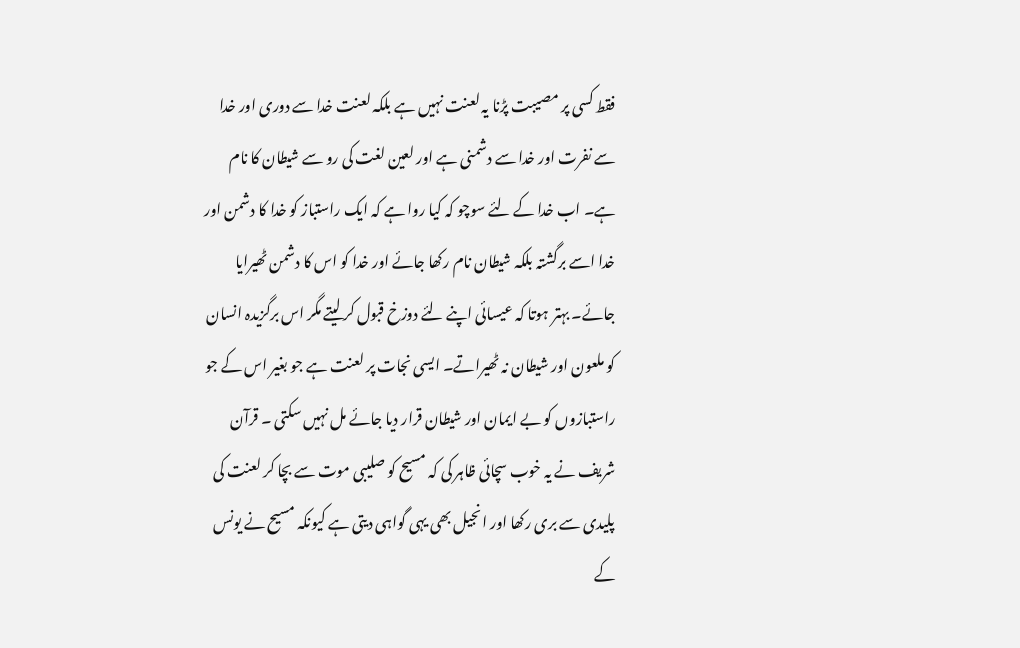فقط کسی پر مصیبت پڑنا یہ لعنت نہیں ہے بلکہ لعنت خدا سے دوری اور خدا سے نفرت اور خدا سے دشمنی ہے اور لعین لغت کی رو سے شیطان کا نام ہے۔ اب خدا کے لئے سوچو کہ کیا روا ہے کہ ایک راستباز کو خدا کا دشمن اور خدا اسے برگشتہ بلکہ شیطان نام رکھا جائے اور خدا کو اس کا دشمن ٹھیرایا جائے۔ بہتر ہوتا کہ عیسائی اپنے لئے دوزخ قبول کر لیتے مگر اس برگزیدہ انسان کو ملعون اور شیطان نہ ٹھیراتے۔ ایسی نجات پر لعنت ہے جو بغیر اس کے جو راستبازوں کو بے ایمان اور شیطان قرار دیا جائے مل نہیں سکتی ۔ قرآن شریف نے یہ خوب سچائی ظاہر کی کہ مسیح کو صلیبی موت سے بچا کر لعنت کی پلیدی سے بری رکھا اور انجیل بھی یہی گواہی دیتی ہے کیونکہ مسیح نے یونس کے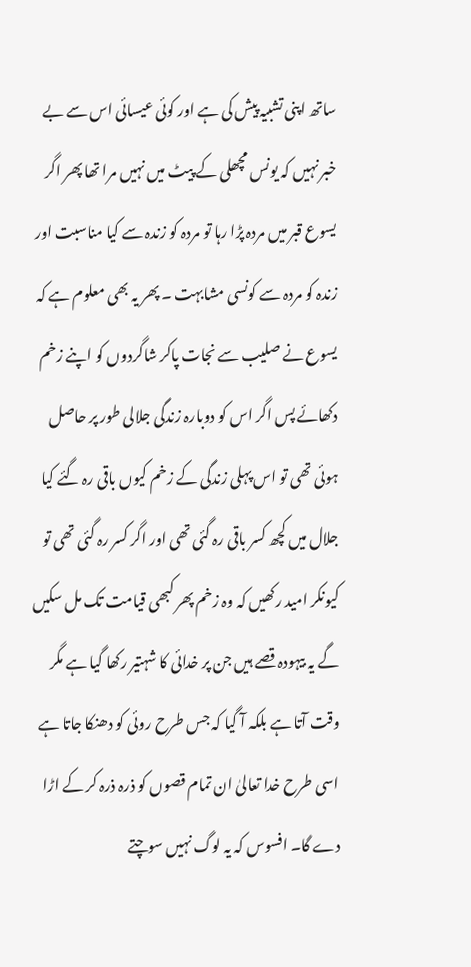ساتھ اپنی تشبیہ پیش کی ہے اور کوئی عیسائی اس سے بے خبر نہیں کہ یونس مچھلی کے پیٹ میں نہیں مرا تھا پھر اگر یسوع قبر میں مردہ پڑا رہا تو مردہ کو زندہ سے کیا مناسبت اور زندہ کو مردہ سے کونسی مشابہت ۔ پھر یہ بھی معلوم ہے کہ یسوع نے صلیب سے نجات پاکر شاگردوں کو اپنے زخم دکھائے پس اگر اس کو دوبارہ زندگی جلالی طور پر حاصل ہوئی تھی تو اس پہلی زندگی کے زخم کیوں باقی رہ گئے کیا جلال میں کچھ کسر باقی رہ گئی تھی اور اگر کسر رہ گئی تھی تو کیونکر امید رکھیں کہ وہ زخم پھر کبھی قیامت تک مل سکیں گے یہ بیہودہ قصے ہیں جن پر خدائی کا شہتیر رکھا گیا ہے مگر وقت آتا ہے بلکہ آ گیا کہ جس طرح روئی کو دھنکا جاتا ہے اسی طرح خدا تعالیٰ ان تمام قصوں کو ذرہ ذرہ کر کے اڑا دے گا۔ افسوس کہ یہ لوگ نہیں سوچتے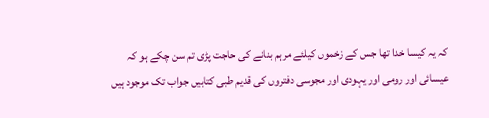کہ یہ کیسا خدا تھا جس کے زخموں کیلئے مرہم بنانے کی حاجت پڑی تم سن چکے ہو کہ عیسائی اور رومی اور یہودی اور مجوسی دفتروں کی قدیم طبی کتابیں جواب تک موجود ہیں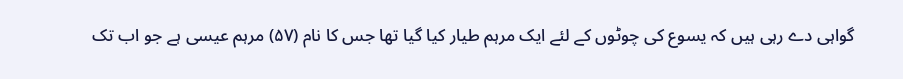گواہی دے رہی ہیں کہ یسوع کی چوٹوں کے لئے ایک مرہم طیار کیا گیا تھا جس کا نام (۵۷) مرہم عیسی ہے جو اب تک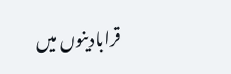قرابادینوں میں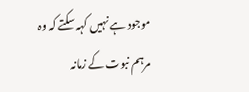موجود ہے نہیں کہہ سکتے کہ وہ مرہم نبوت کے زمانہ